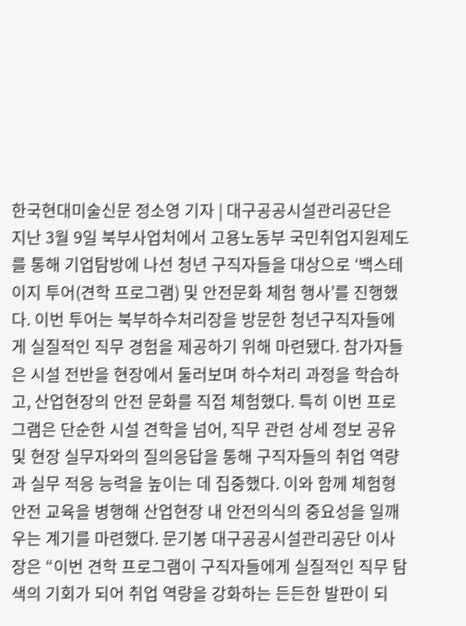한국현대미술신문 정소영 기자 | 대구공공시설관리공단은 지난 3월 9일 북부사업처에서 고용노동부 국민취업지원제도를 통해 기업탐방에 나선 청년 구직자들을 대상으로 ‘백스테이지 투어(견학 프로그램) 및 안전문화 체험 행사’를 진행했다. 이번 투어는 북부하수처리장을 방문한 청년구직자들에게 실질적인 직무 경험을 제공하기 위해 마련됐다. 참가자들은 시설 전반을 현장에서 둘러보며 하수처리 과정을 학습하고, 산업현장의 안전 문화를 직접 체험했다. 특히 이번 프로그램은 단순한 시설 견학을 넘어, 직무 관련 상세 정보 공유 및 현장 실무자와의 질의응답을 통해 구직자들의 취업 역량과 실무 적응 능력을 높이는 데 집중했다. 이와 함께 체험형 안전 교육을 병행해 산업현장 내 안전의식의 중요성을 일깨우는 계기를 마련했다. 문기봉 대구공공시설관리공단 이사장은 “이번 견학 프로그램이 구직자들에게 실질적인 직무 탐색의 기회가 되어 취업 역량을 강화하는 든든한 발판이 되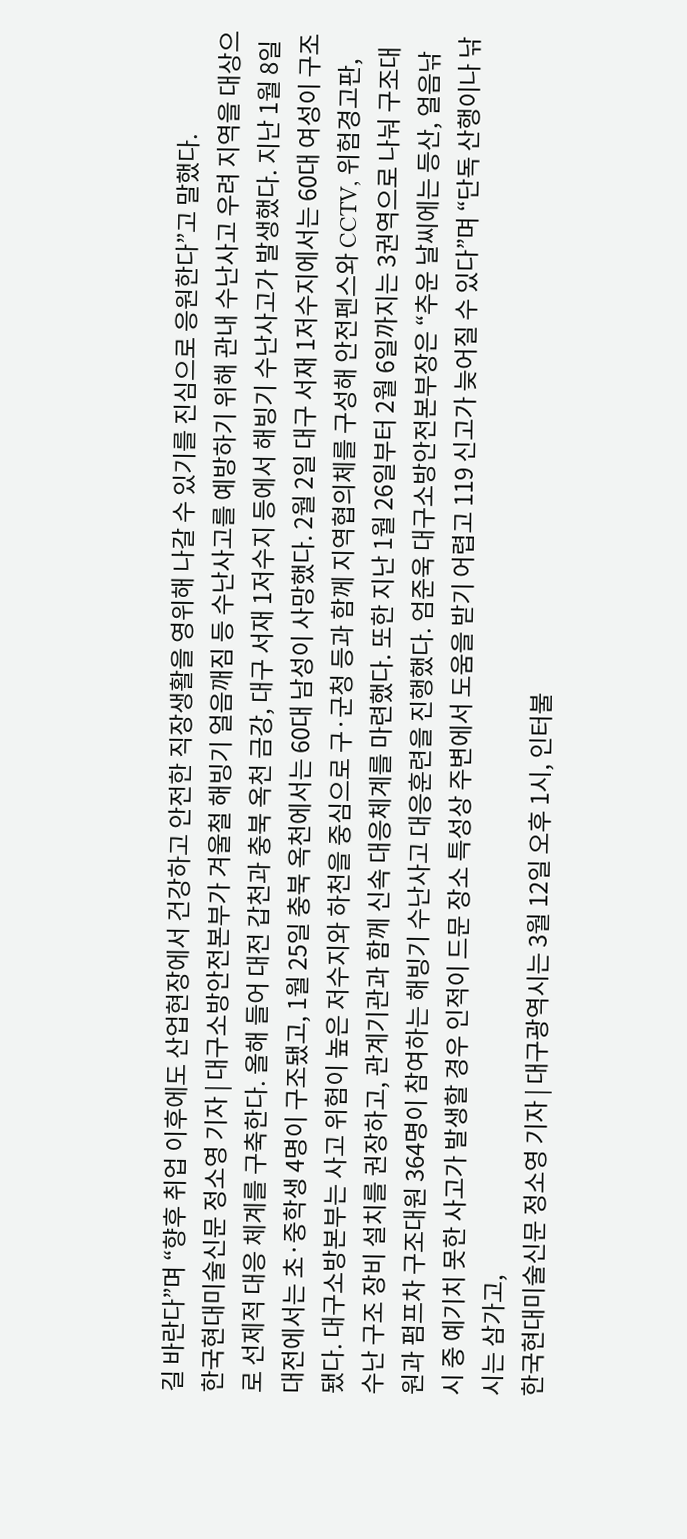길 바란다”며 “향후 취업 이후에도 산업현장에서 건강하고 안전한 직장생활을 영위해 나갈 수 있기를 진심으로 응원한다”고 말했다.
한국현대미술신문 정소영 기자 | 대구소방안전본부가 겨울철 해빙기 얼음깨짐 등 수난사고를 예방하기 위해 관내 수난사고 우려 지역을 대상으로 선제적 대응 체계를 구축한다. 올해 들어 대전 갑천과 충북 옥천 금강, 대구 서재 1저수지 등에서 해빙기 수난사고가 발생했다. 지난 1월 8일 대전에서는 초·중학생 4명이 구조됐고, 1월 25일 충북 옥천에서는 60대 남성이 사망했다. 2월 2일 대구 서재 1저수지에서는 60대 여성이 구조됐다. 대구소방본부는 사고 위험이 높은 저수지와 하천을 중심으로 구·군청 등과 함께 지역협의체를 구성해 안전펜스와 CCTV, 위험경고판, 수난 구조 장비 설치를 권장하고, 관계기관과 함께 신속 대응체계를 마련했다. 또한 지난 1월 26일부터 2월 6일까지는 3권역으로 나눠 구조대원과 펌프차 구조대원 364명이 참여하는 해빙기 수난사고 대응훈련을 진행했다. 엄준욱 대구소방안전본부장은 “추운 날씨에는 등산, 얼음낚시 중 예기치 못한 사고가 발생할 경우 인적이 드문 장소 특성상 주변에서 도움을 받기 어렵고 119 신고가 늦어질 수 있다”며 “단독 산행이나 낚시는 삼가고,
한국현대미술신문 정소영 기자 | 대구광역시는 3월 12일 오후 1시, 인터불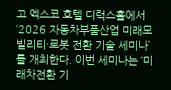고 엑스코 호텔 디럭스홀에서 ‘2026 자동차부품산업 미래모빌리티·로봇 전환 기술 세미나’를 개최한다. 이번 세미나는 ‘미래차전환 기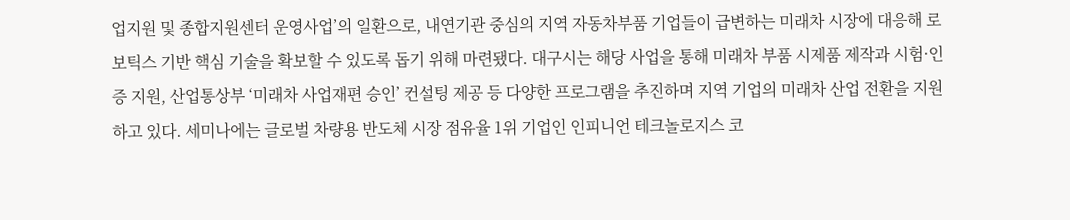업지원 및 종합지원센터 운영사업’의 일환으로, 내연기관 중심의 지역 자동차부품 기업들이 급변하는 미래차 시장에 대응해 로보틱스 기반 핵심 기술을 확보할 수 있도록 돕기 위해 마련됐다. 대구시는 해당 사업을 통해 미래차 부품 시제품 제작과 시험·인증 지원, 산업통상부 ‘미래차 사업재편 승인’ 컨설팅 제공 등 다양한 프로그램을 추진하며 지역 기업의 미래차 산업 전환을 지원하고 있다. 세미나에는 글로벌 차량용 반도체 시장 점유율 1위 기업인 인피니언 테크놀로지스 코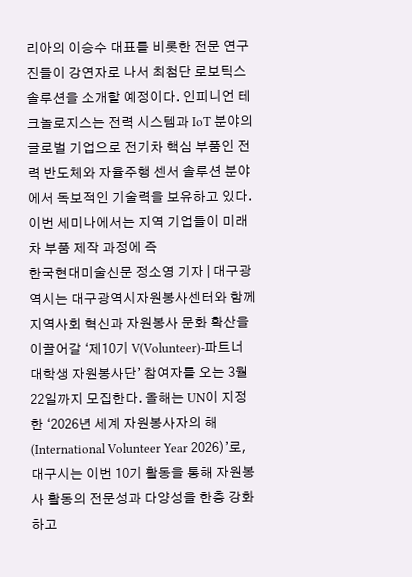리아의 이승수 대표를 비롯한 전문 연구진들이 강연자로 나서 최첨단 로보틱스 솔루션을 소개할 예정이다. 인피니언 테크놀로지스는 전력 시스템과 IoT 분야의 글로벌 기업으로 전기차 핵심 부품인 전력 반도체와 자율주행 센서 솔루션 분야에서 독보적인 기술력을 보유하고 있다. 이번 세미나에서는 지역 기업들이 미래차 부품 제작 과정에 즉
한국현대미술신문 정소영 기자 | 대구광역시는 대구광역시자원봉사센터와 함께 지역사회 혁신과 자원봉사 문화 확산을 이끌어갈 ‘제10기 V(Volunteer)-파트너 대학생 자원봉사단’ 참여자를 오는 3월 22일까지 모집한다. 올해는 UN이 지정한 ‘2026년 세계 자원봉사자의 해(International Volunteer Year 2026)’로, 대구시는 이번 10기 활동을 통해 자원봉사 활동의 전문성과 다양성을 한층 강화하고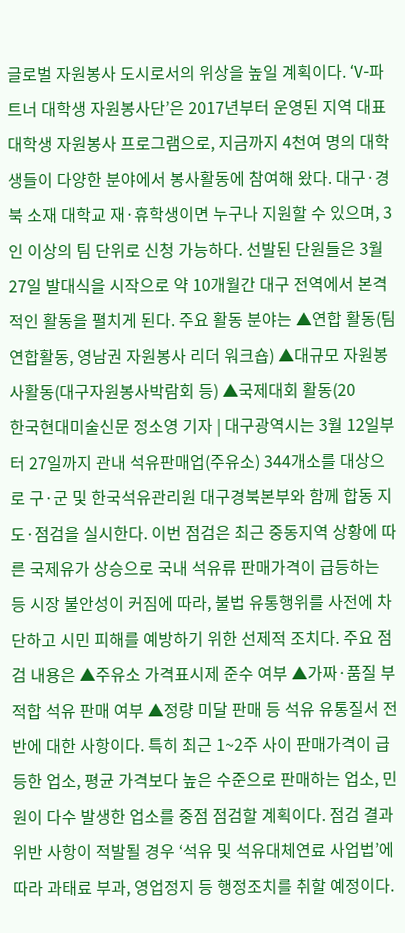글로벌 자원봉사 도시로서의 위상을 높일 계획이다. ‘V-파트너 대학생 자원봉사단’은 2017년부터 운영된 지역 대표 대학생 자원봉사 프로그램으로, 지금까지 4천여 명의 대학생들이 다양한 분야에서 봉사활동에 참여해 왔다. 대구·경북 소재 대학교 재·휴학생이면 누구나 지원할 수 있으며, 3인 이상의 팀 단위로 신청 가능하다. 선발된 단원들은 3월 27일 발대식을 시작으로 약 10개월간 대구 전역에서 본격적인 활동을 펼치게 된다. 주요 활동 분야는 ▲연합 활동(팀 연합활동, 영남권 자원봉사 리더 워크숍) ▲대규모 자원봉사활동(대구자원봉사박람회 등) ▲국제대회 활동(20
한국현대미술신문 정소영 기자 | 대구광역시는 3월 12일부터 27일까지 관내 석유판매업(주유소) 344개소를 대상으로 구·군 및 한국석유관리원 대구경북본부와 함께 합동 지도·점검을 실시한다. 이번 점검은 최근 중동지역 상황에 따른 국제유가 상승으로 국내 석유류 판매가격이 급등하는 등 시장 불안성이 커짐에 따라, 불법 유통행위를 사전에 차단하고 시민 피해를 예방하기 위한 선제적 조치다. 주요 점검 내용은 ▲주유소 가격표시제 준수 여부 ▲가짜·품질 부적합 석유 판매 여부 ▲정량 미달 판매 등 석유 유통질서 전반에 대한 사항이다. 특히 최근 1~2주 사이 판매가격이 급등한 업소, 평균 가격보다 높은 수준으로 판매하는 업소, 민원이 다수 발생한 업소를 중점 점검할 계획이다. 점검 결과 위반 사항이 적발될 경우 ‘석유 및 석유대체연료 사업법’에 따라 과태료 부과, 영업정지 등 행정조치를 취할 예정이다.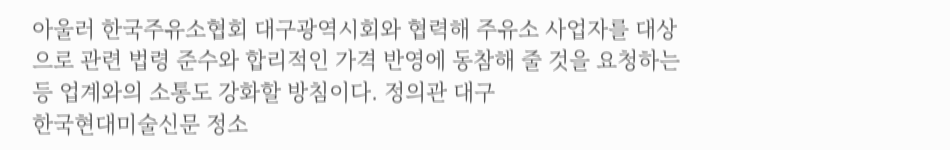아울러 한국주유소협회 대구광역시회와 협력해 주유소 사업자를 대상으로 관련 법령 준수와 합리적인 가격 반영에 동참해 줄 것을 요청하는 등 업계와의 소통도 강화할 방침이다. 정의관 대구
한국현대미술신문 정소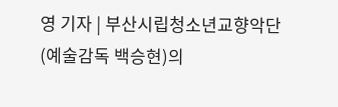영 기자 | 부산시립청소년교향악단(예술감독 백승현)의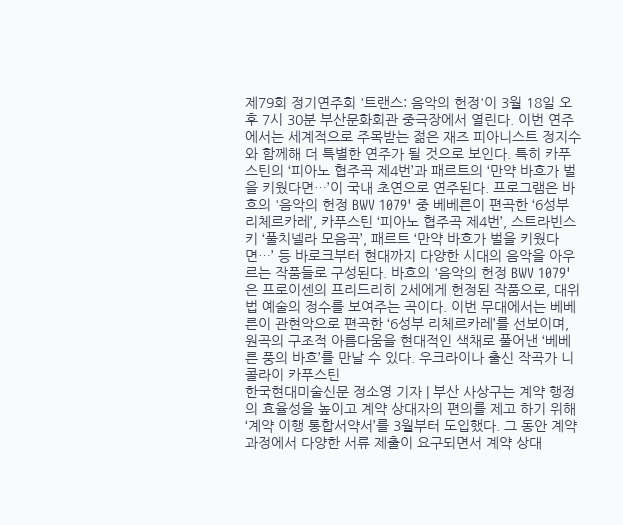제79회 정기연주회 '트랜스: 음악의 헌정'이 3월 18일 오후 7시 30분 부산문화회관 중극장에서 열린다. 이번 연주에서는 세계적으로 주목받는 젊은 재즈 피아니스트 정지수와 함께해 더 특별한 연주가 될 것으로 보인다. 특히 카푸스틴의 ‘피아노 협주곡 제4번’과 패르트의 ‘만약 바흐가 벌을 키웠다면…’이 국내 초연으로 연주된다. 프로그램은 바흐의 '음악의 헌정 BWV 1079' 중 베베른이 편곡한 ‘6성부 리체르카레’, 카푸스틴 ‘피아노 협주곡 제4번’, 스트라빈스키 ‘풀치넬라 모음곡’, 패르트 ‘만약 바흐가 벌을 키웠다면…’ 등 바로크부터 현대까지 다양한 시대의 음악을 아우르는 작품들로 구성된다. 바흐의 '음악의 헌정 BWV 1079'은 프로이센의 프리드리히 2세에게 헌정된 작품으로, 대위법 예술의 정수를 보여주는 곡이다. 이번 무대에서는 베베른이 관현악으로 편곡한 ‘6성부 리체르카레’를 선보이며, 원곡의 구조적 아름다움을 현대적인 색채로 풀어낸 ‘베베른 풍의 바흐’를 만날 수 있다. 우크라이나 출신 작곡가 니콜라이 카푸스틴
한국현대미술신문 정소영 기자 | 부산 사상구는 계약 행정의 효율성을 높이고 계약 상대자의 편의를 제고 하기 위해‘계약 이행 통합서약서’를 3월부터 도입했다. 그 동안 계약 과정에서 다양한 서류 제출이 요구되면서 계약 상대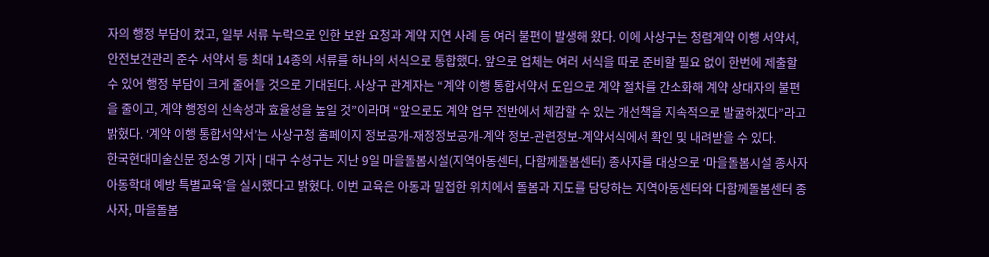자의 행정 부담이 컸고, 일부 서류 누락으로 인한 보완 요청과 계약 지연 사례 등 여러 불편이 발생해 왔다. 이에 사상구는 청렴계약 이행 서약서, 안전보건관리 준수 서약서 등 최대 14종의 서류를 하나의 서식으로 통합했다. 앞으로 업체는 여러 서식을 따로 준비할 필요 없이 한번에 제출할 수 있어 행정 부담이 크게 줄어들 것으로 기대된다. 사상구 관계자는 “계약 이행 통합서약서 도입으로 계약 절차를 간소화해 계약 상대자의 불편을 줄이고, 계약 행정의 신속성과 효율성을 높일 것”이라며 “앞으로도 계약 업무 전반에서 체감할 수 있는 개선책을 지속적으로 발굴하겠다”라고 밝혔다. ‘계약 이행 통합서약서’는 사상구청 홈페이지 정보공개-재정정보공개-계약 정보-관련정보-계약서식에서 확인 및 내려받을 수 있다.
한국현대미술신문 정소영 기자 | 대구 수성구는 지난 9일 마을돌봄시설(지역아동센터, 다함께돌봄센터) 종사자를 대상으로 ‘마을돌봄시설 종사자 아동학대 예방 특별교육’을 실시했다고 밝혔다. 이번 교육은 아동과 밀접한 위치에서 돌봄과 지도를 담당하는 지역아동센터와 다함께돌봄센터 종사자, 마을돌봄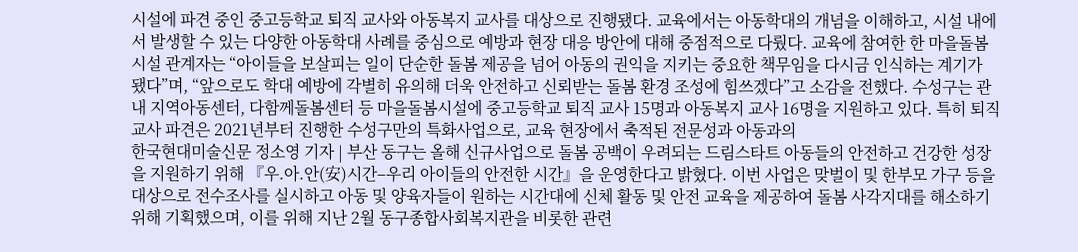시설에 파견 중인 중고등학교 퇴직 교사와 아동복지 교사를 대상으로 진행됐다. 교육에서는 아동학대의 개념을 이해하고, 시설 내에서 발생할 수 있는 다양한 아동학대 사례를 중심으로 예방과 현장 대응 방안에 대해 중점적으로 다뤘다. 교육에 참여한 한 마을돌봄시설 관계자는 “아이들을 보살피는 일이 단순한 돌봄 제공을 넘어 아동의 권익을 지키는 중요한 책무임을 다시금 인식하는 계기가 됐다”며, “앞으로도 학대 예방에 각별히 유의해 더욱 안전하고 신뢰받는 돌봄 환경 조성에 힘쓰겠다”고 소감을 전했다. 수성구는 관내 지역아동센터, 다함께돌봄센터 등 마을돌봄시설에 중고등학교 퇴직 교사 15명과 아동복지 교사 16명을 지원하고 있다. 특히 퇴직 교사 파견은 2021년부터 진행한 수성구만의 특화사업으로, 교육 현장에서 축적된 전문성과 아동과의
한국현대미술신문 정소영 기자 | 부산 동구는 올해 신규사업으로 돌봄 공백이 우려되는 드림스타트 아동들의 안전하고 건강한 성장을 지원하기 위해 『우.아.안(安)시간–우리 아이들의 안전한 시간』을 운영한다고 밝혔다. 이번 사업은 맞벌이 및 한부모 가구 등을 대상으로 전수조사를 실시하고 아동 및 양육자들이 원하는 시간대에 신체 활동 및 안전 교육을 제공하여 돌봄 사각지대를 해소하기 위해 기획했으며, 이를 위해 지난 2월 동구종합사회복지관을 비롯한 관련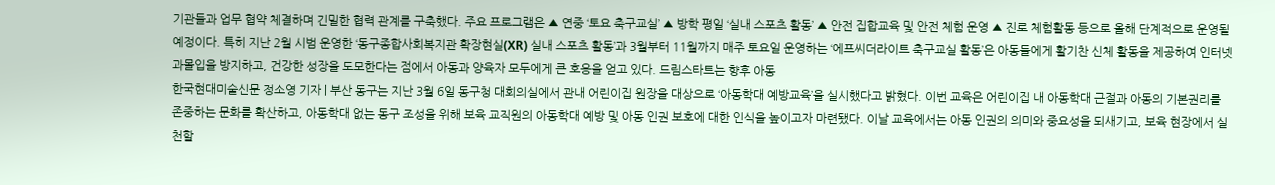기관들과 업무 협약 체결하며 긴밀한 협력 관계를 구축했다. 주요 프로그램은 ▲ 연중 ‘토요 축구교실’ ▲ 방학 평일 ‘실내 스포츠 활동’ ▲ 안전 집합교육 및 안전 체험 운영 ▲ 진로 체험활동 등으로 올해 단계적으로 운영될 예정이다. 특히 지난 2월 시범 운영한 ‘동구종합사회복지관 확장현실(XR) 실내 스포츠 활동’과 3월부터 11월까지 매주 토요일 운영하는 ‘에프씨더라이트 축구교실 활동’은 아동들에게 활기찬 신체 활동을 제공하여 인터넷 과몰입을 방지하고, 건강한 성장을 도모한다는 점에서 아동과 양육자 모두에게 큰 호응을 얻고 있다. 드림스타트는 향후 아동
한국현대미술신문 정소영 기자 | 부산 동구는 지난 3월 6일 동구청 대회의실에서 관내 어린이집 원장을 대상으로 ‘아동학대 예방교육’을 실시했다고 밝혔다. 이번 교육은 어린이집 내 아동학대 근절과 아동의 기본권리를 존중하는 문화를 확산하고, 아동학대 없는 동구 조성을 위해 보육 교직원의 아동학대 예방 및 아동 인권 보호에 대한 인식을 높이고자 마련됐다. 이날 교육에서는 아동 인권의 의미와 중요성을 되새기고, 보육 현장에서 실천할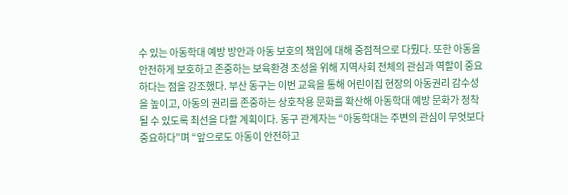수 있는 아동학대 예방 방안과 아동 보호의 책임에 대해 중점적으로 다뤘다. 또한 아동을 안전하게 보호하고 존중하는 보육환경 조성을 위해 지역사회 전체의 관심과 역할이 중요하다는 점을 강조했다. 부산 동구는 이번 교육을 통해 어린이집 현장의 아동권리 감수성을 높이고, 아동의 권리를 존중하는 상호작용 문화를 확산해 아동학대 예방 문화가 정착될 수 있도록 최선을 다할 계획이다. 동구 관계자는 “아동학대는 주변의 관심이 무엇보다 중요하다”며 “앞으로도 아동이 안전하고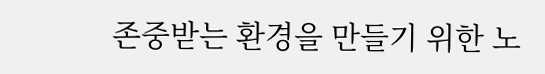존중받는 환경을 만들기 위한 노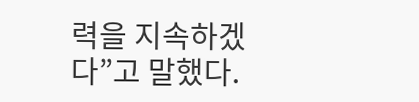력을 지속하겠다”고 말했다.